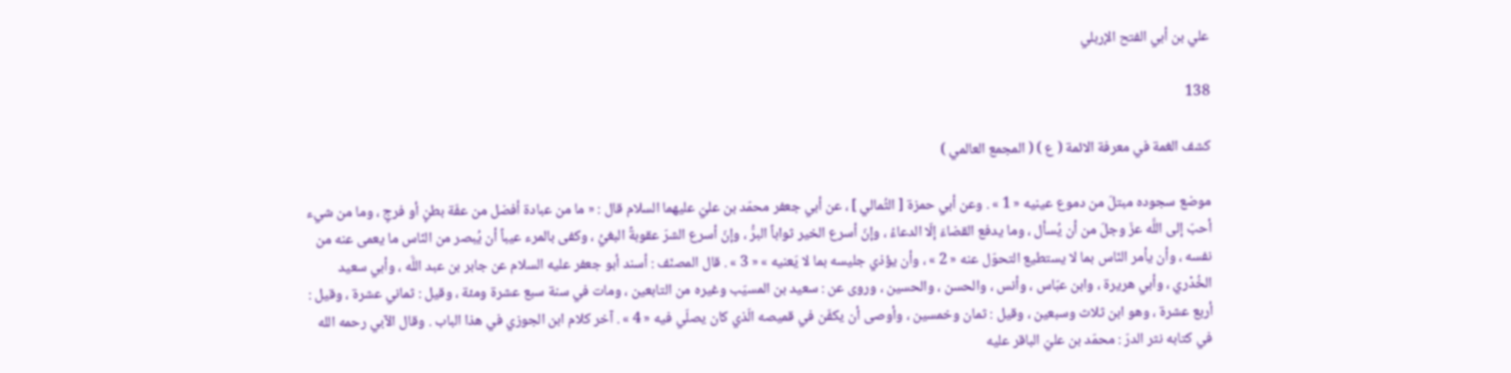علي بن أبي الفتح الإربلي

138

كشف الغمة في معرفة الائمة ( ع ) ( المجمع العالمي )

موضع سجوده مبتلّ من دموع عينيه « 1 » . وعن أبي حمزة [ الثُمالي ] ، عن أبي جعفر محمّد بن عليّ عليهما السلام قال : « ما من عبادة أفضل من عفّة بطنٍ أو فرجٍ ، وما من شيء أحبّ إلى اللَّه عزّ وجلّ من أن يُسأل ، وما يدفع القضاءَ إلّا الدعاءُ ، وإنّ أسرع الخير ثواباً البرُّ ، وإنّ أسرع الشرّ عقوبةً البغيُ ، وكفى بالمرء عيباً أن يُبصر من النّاس ما يعمى عنه من نفسه ، وأن يأمر النّاس بما لا يستطيع التحوّل عنه « 2 » ، وأن يؤذي جليسه بما لا يَعنيه » « 3 » . قال المصنّف : أسند أبو جعفر عليه السلام عن جابر بن عبد اللَّه ، وأبي سعيد الخُدْري ، وأبي هريرة ، وابن عبّاس ، وأنس ، والحسن ، والحسين ، وروى عن : سعيد بن المسيّب وغيره من التابعين ، ومات في سنة سبع عشرة ومئة ، وقيل : ثماني عشرة ، وقيل : أربع عشرة ، وهو ابن ثلاث وسبعين ، وقيل : ثمان وخمسين ، وأوصى أن يكفّن في قميصه الّذي كان يصلّي فيه « 4 » . آخر كلام ابن الجوزي في هذا الباب . وقال الآبي رحمه الله في كتابه نثر الدرّ : محمّد بن عليّ الباقر عليه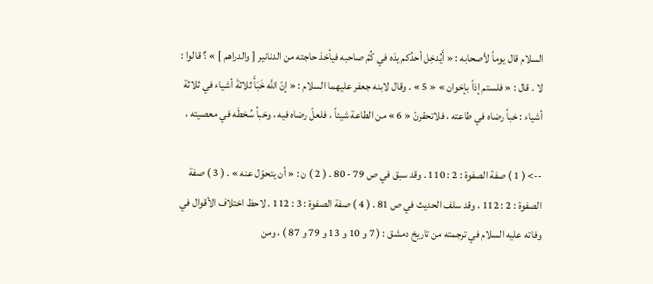السلام قال يوماً لأصحابه : « أَيُدخِل أحدُكم يدَه في كُمّ صاحبه فيأخذ حاجته من الدنانير [ والدراهم ] » ؟ قالوا : لا . قال : « فلستم إذاً بإخوان » « 5 » . وقال لابنه جعفر عليهما السلام : « إنّ اللَّه خَبَأَ ثلاثةَ أشياء في ثلاثة أشياء : خبأ رضاه في طاعته ، فلاتحقرنّ « 6 » من الطاعة شيئاً ، فلعلّ رضاه فيه ، وخبأ سُخطَه في معصيته ،

--> ( 1 ) صفة الصفوة : 2 : 110 . وقد سبق في ص 79 - 80 . ( 2 ) ن : « أن يتحوّل عنه » . ( 3 ) صفة الصفوة : 2 : 112 ، وقد سلف الحديث في ص 81 . ( 4 ) صفة الصفوة : 3 : 112 . لاحظ اختلاف الأقوال في وفاته عليه السلام في ترجمته من تاريخ دمشق : ( 7 و 10 و 13 و 79 و 87 ) ، ومن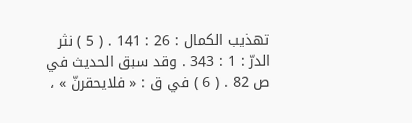تهذيب الكمال : 26 : 141 . ( 5 ) نثر الدرّ : 1 : 343 . وقد سبق الحديث في ص 82 . ( 6 ) في ق : « فلايحقرنّ » ،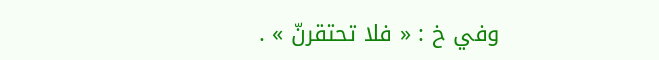وفي خ : « فلا تحتقرنّ » .